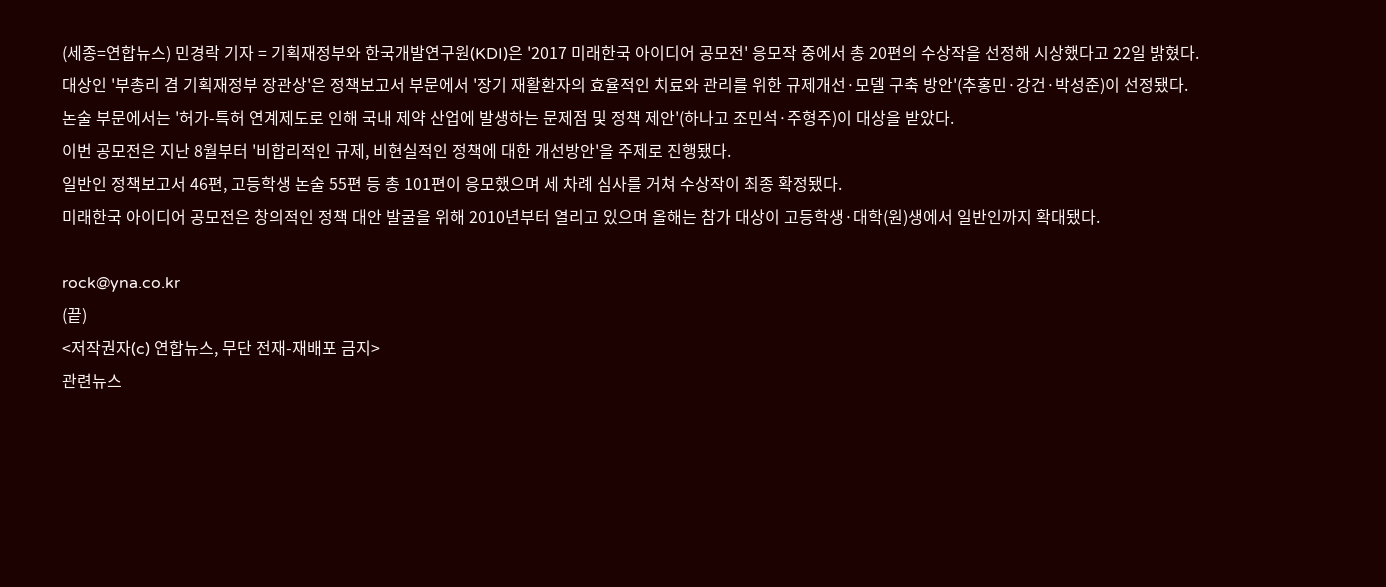(세종=연합뉴스) 민경락 기자 = 기획재정부와 한국개발연구원(KDI)은 '2017 미래한국 아이디어 공모전' 응모작 중에서 총 20편의 수상작을 선정해 시상했다고 22일 밝혔다.
대상인 '부총리 겸 기획재정부 장관상'은 정책보고서 부문에서 '장기 재활환자의 효율적인 치료와 관리를 위한 규제개선·모델 구축 방안'(추홍민·강건·박성준)이 선정됐다.
논술 부문에서는 '허가-특허 연계제도로 인해 국내 제약 산업에 발생하는 문제점 및 정책 제안'(하나고 조민석·주형주)이 대상을 받았다.
이번 공모전은 지난 8월부터 '비합리적인 규제, 비현실적인 정책에 대한 개선방안'을 주제로 진행됐다.
일반인 정책보고서 46편, 고등학생 논술 55편 등 총 101편이 응모했으며 세 차례 심사를 거쳐 수상작이 최종 확정됐다.
미래한국 아이디어 공모전은 창의적인 정책 대안 발굴을 위해 2010년부터 열리고 있으며 올해는 참가 대상이 고등학생·대학(원)생에서 일반인까지 확대됐다.

rock@yna.co.kr
(끝)
<저작권자(c) 연합뉴스, 무단 전재-재배포 금지>
관련뉴스